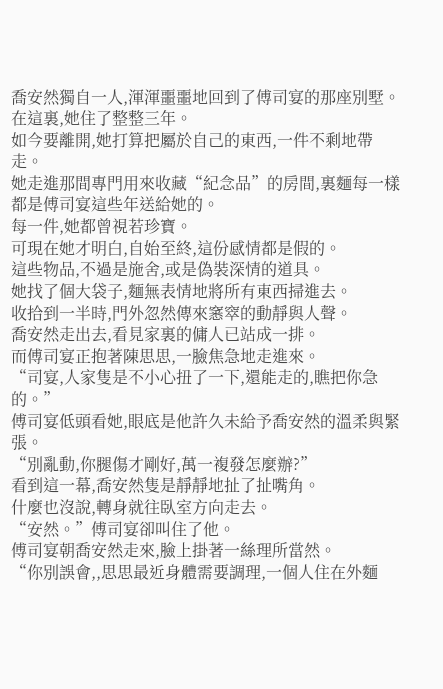喬安然獨自一人,渾渾噩噩地回到了傅司宴的那座別墅。
在這裏,她住了整整三年。
如今要離開,她打算把屬於自己的東西,一件不剩地帶走。
她走進那間專門用來收藏“紀念品”的房間,裏麵每一樣都是傅司宴這些年送給她的。
每一件,她都曾視若珍寶。
可現在她才明白,自始至終,這份感情都是假的。
這些物品,不過是施舍,或是偽裝深情的道具。
她找了個大袋子,麵無表情地將所有東西掃進去。
收拾到一半時,門外忽然傳來窸窣的動靜與人聲。
喬安然走出去,看見家裏的傭人已站成一排。
而傅司宴正抱著陳思思,一臉焦急地走進來。
“司宴,人家隻是不小心扭了一下,還能走的,瞧把你急的。”
傅司宴低頭看她,眼底是他許久未給予喬安然的溫柔與緊張。
“別亂動,你腿傷才剛好,萬一複發怎麼辦?”
看到這一幕,喬安然隻是靜靜地扯了扯嘴角。
什麼也沒說,轉身就往臥室方向走去。
“安然。”傅司宴卻叫住了他。
傅司宴朝喬安然走來,臉上掛著一絲理所當然。
“你別誤會,,思思最近身體需要調理,一個人住在外麵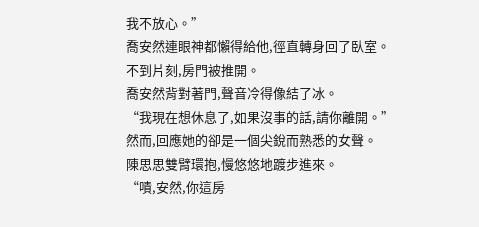我不放心。”
喬安然連眼神都懶得給他,徑直轉身回了臥室。
不到片刻,房門被推開。
喬安然背對著門,聲音冷得像結了冰。
“我現在想休息了,如果沒事的話,請你離開。”
然而,回應她的卻是一個尖銳而熟悉的女聲。
陳思思雙臂環抱,慢悠悠地踱步進來。
“嘖,安然,你這房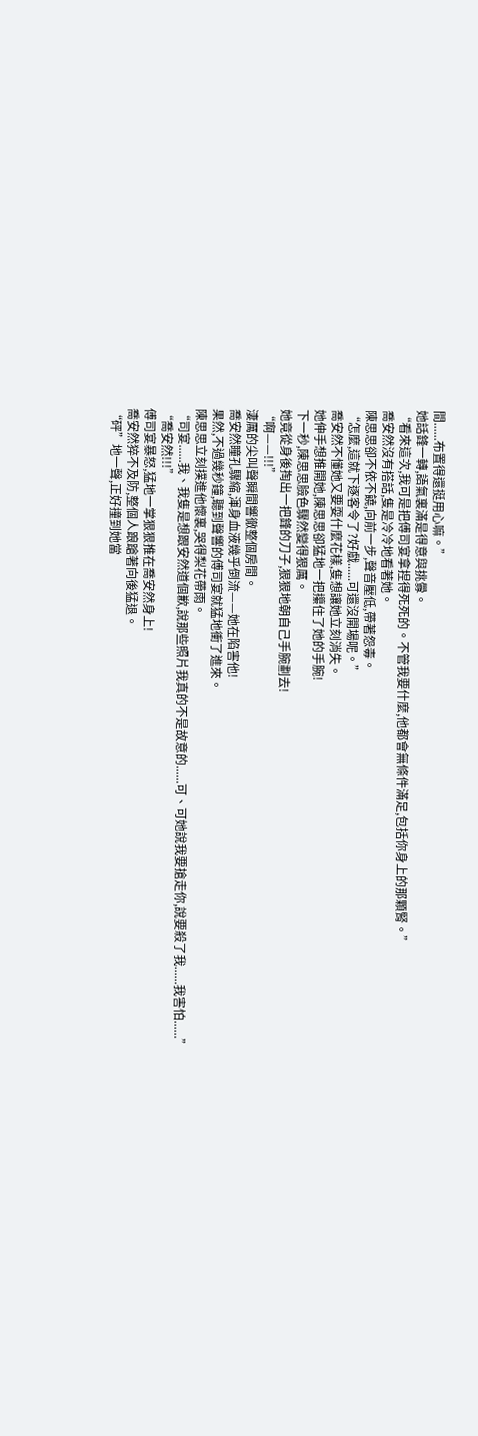間......布置得還挺用心嘛。”
她話鋒一轉,語氣裏滿是得意與挑釁。
“看來這次,我可是把傅司宴拿捏得死死的。不管我要什麼,他都會無條件滿足,包括你身上的那顆腎。”
喬安然沒有搭話,隻是冷冷地看著她。
陳思思卻不依不饒,向前一步,聲音壓低,帶著怨毒。
“怎麼,這就下逐客令了?好戲......可還沒開場呢。”
喬安然不懂她又要耍什麼花樣,隻想讓她立刻消失。
她伸手想推開她,陳思思卻猛地一把攥住了她的手腕!
下一秒,陳思思臉色驟然變得狠厲。
她竟從身後掏出一把鋒的刀子,狠狠地朝自己手腕劃去!
“啊——!!!”
淒厲的尖叫聲瞬間響徹整個房間。
喬安然瞳孔驟縮,渾身血液幾乎倒流——她在陷害他!
果然,不過幾秒鐘,聽到聲響的傅司宴就猛地衝了進來。
陳思思立刻撲進他懷裏,哭得梨花帶雨。
“司宴......我、我隻是想跟安然道個歉,說那些照片我真的不是故意的......可、可她說我要搶走你,說要殺了我......我害怕......”
“喬安然!!!”
傅司宴暴怒,猛地一掌狠狠推在喬安然身上!
喬安然猝不及防,整個人踉蹌著向後猛退。
“砰”地一聲,正好撞到她當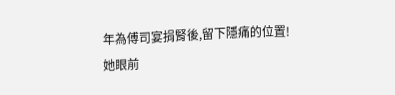年為傅司宴捐腎後,留下隱痛的位置!
她眼前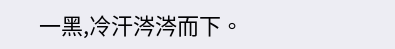一黑,冷汗涔涔而下。